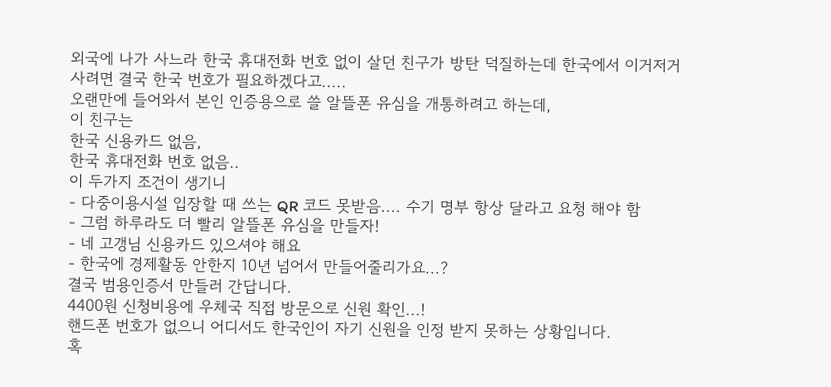외국에 나가 사느라 한국 휴대전화 번호 없이 살던 친구가 방탄 덕질하는데 한국에서 이거저거 사려면 결국 한국 번호가 필요하겠다고.....
오랜만에 들어와서 본인 인증용으로 쓸 알뜰폰 유심을 개통하려고 하는데,
이 친구는
한국 신용카드 없음,
한국 휴대전화 번호 없음..
이 두가지 조건이 생기니
- 다중이용시설 입장할 때 쓰는 QR 코드 못받음.... 수기 명부 항상 달라고 요청 해야 함
- 그럼 하루라도 더 빨리 알뜰폰 유심을 만들자!
- 네 고갱님 신용카드 있으셔야 해요
- 한국에 경제활동 안한지 10년 넘어서 만들어줄리가요...?
결국 범용인증서 만들러 간답니다.
4400원 신청비용에 우체국 직접 방문으로 신원 확인...!
핸드폰 번호가 없으니 어디서도 한국인이 자기 신원을 인정 받지 못하는 상황입니다.
혹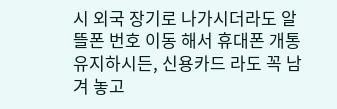시 외국 장기로 나가시더라도 알뜰폰 번호 이동 해서 휴대폰 개통 유지하시든, 신용카드 라도 꼭 남겨 놓고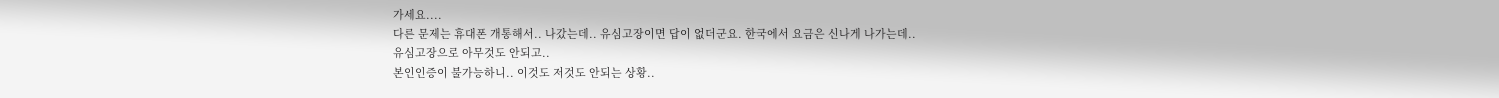가세요....
다른 문제는 휴대폰 개통해서.. 나갔는데.. 유심고장이면 답이 없더군요. 한국에서 요금은 신나게 나가는데..
유심고장으로 아무것도 안되고..
본인인증이 불가능하니.. 이것도 저것도 안되는 상황..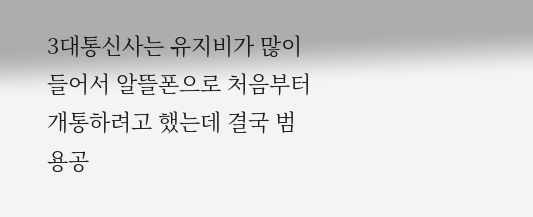3대통신사는 유지비가 많이 들어서 알뜰폰으로 처음부터 개통하려고 했는데 결국 범용공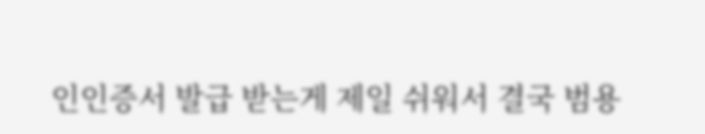인인증서 발급 받는게 제일 쉬워서 결국 범용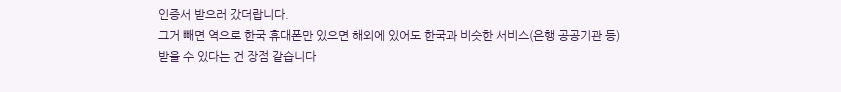인증서 받으러 갔더랍니다.
그거 빼면 역으로 한국 휴대폰만 있으면 해외에 있어도 한국과 비슷한 서비스(은행 공공기관 등) 받을 수 있다는 건 장점 같습니다